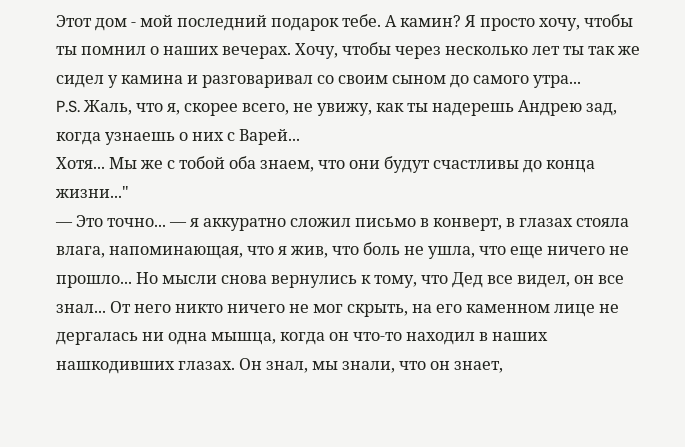Этот дом - мой последний подарок тебе. А камин? Я просто хочу, чтобы ты помнил о наших вечерах. Хочу, чтобы через несколько лет ты так же сидел у камина и разговаривал со своим сыном до самого утра...
P.S. Жаль, что я, скорее всего, не увижу, как ты надерешь Андрею зад, когда узнаешь о них с Варей...
Хотя... Мы же с тобой оба знаем, что они будут счастливы до конца жизни..."
— Это точно... — я аккуратно сложил письмо в конверт, в глазах стояла влага, напоминающая, что я жив, что боль не ушла, что еще ничего не прошло... Но мысли снова вернулись к тому, что Дед все видел, он все знал... От него никто ничего не мог скрыть, на его каменном лице не дергалась ни одна мышца, когда он что-то находил в наших нашкодивших глазах. Он знал, мы знали, что он знает,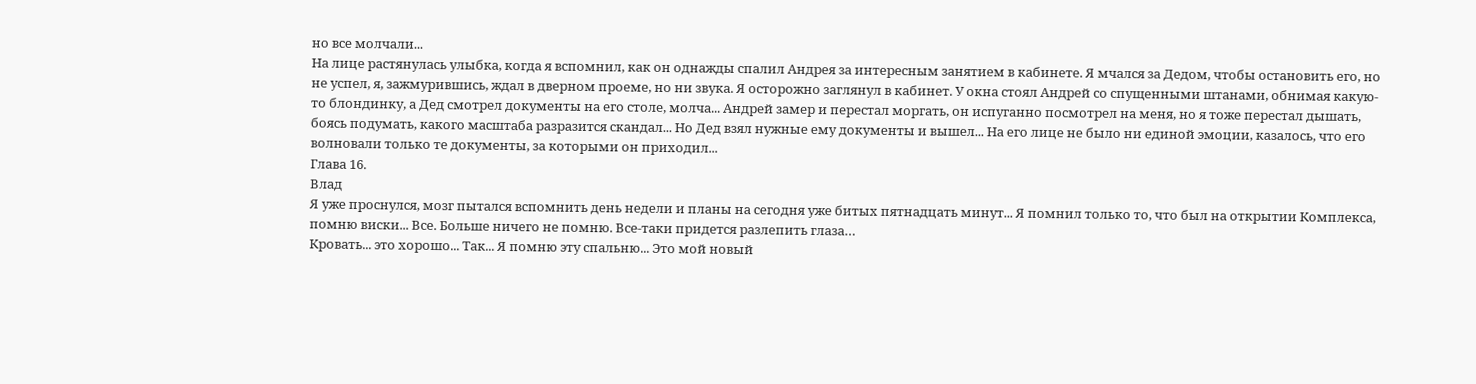но все молчали...
На лице растянулась улыбка, когда я вспомнил, как он однажды спалил Андрея за интересным занятием в кабинете. Я мчался за Дедом, чтобы остановить его, но не успел, я, зажмурившись, ждал в дверном проеме, но ни звука. Я осторожно заглянул в кабинет. У окна стоял Андрей со спущенными штанами, обнимая какую-то блондинку, а Дед смотрел документы на его столе, молча... Андрей замер и перестал моргать, он испуганно посмотрел на меня, но я тоже перестал дышать, боясь подумать, какого масштаба разразится скандал... Но Дед взял нужные ему документы и вышел... На его лице не было ни единой эмоции, казалось, что его волновали только те документы, за которыми он приходил...
Глава 16.
Влад
Я уже проснулся, мозг пытался вспомнить день недели и планы на сегодня уже битых пятнадцать минут... Я помнил только то, что был на открытии Комплекса, помню виски... Все. Больше ничего не помню. Все-таки придется разлепить глаза…
Кровать... это хорошо... Так... Я помню эту спальню... Это мой новый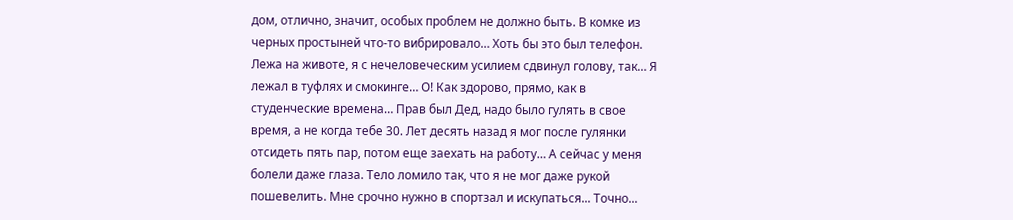дом, отлично, значит, особых проблем не должно быть. В комке из черных простыней что-то вибрировало… Хоть бы это был телефон. Лежа на животе, я с нечеловеческим усилием сдвинул голову, так… Я лежал в туфлях и смокинге… О! Как здорово, прямо, как в студенческие времена… Прав был Дед, надо было гулять в свое время, а не когда тебе 30. Лет десять назад я мог после гулянки отсидеть пять пар, потом еще заехать на работу… А сейчас у меня болели даже глаза. Тело ломило так, что я не мог даже рукой пошевелить. Мне срочно нужно в спортзал и искупаться... Точно...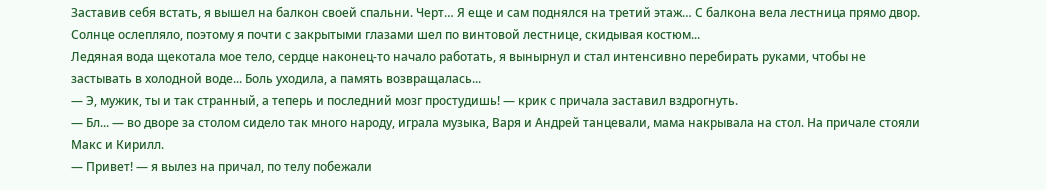Заставив себя встать, я вышел на балкон своей спальни. Черт… Я еще и сам поднялся на третий этаж… С балкона вела лестница прямо двор. Солнце ослепляло, поэтому я почти с закрытыми глазами шел по винтовой лестнице, скидывая костюм...
Ледяная вода щекотала мое тело, сердце наконец-то начало работать, я вынырнул и стал интенсивно перебирать руками, чтобы не застывать в холодной воде... Боль уходила, а память возвращалась...
— Э, мужик, ты и так странный, а теперь и последний мозг простудишь! — крик с причала заставил вздрогнуть.
— Бл... — во дворе за столом сидело так много народу, играла музыка, Варя и Андрей танцевали, мама накрывала на стол. На причале стояли Макс и Кирилл.
— Привет! — я вылез на причал, по телу побежали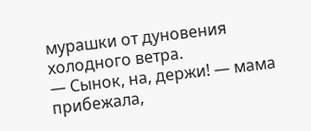мурашки от дуновения холодного ветра.
— Сынок, на, держи! — мама прибежала,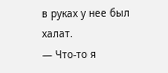в руках у нее был халат.
— Что-то я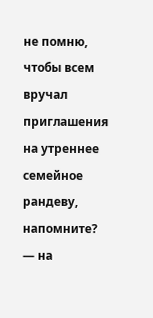не помню, чтобы всем вручал приглашения на утреннее семейное рандеву, напомните? — на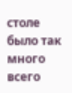столе было так много всего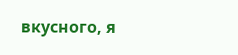вкусного, я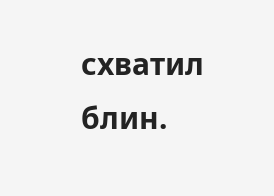схватил блин.